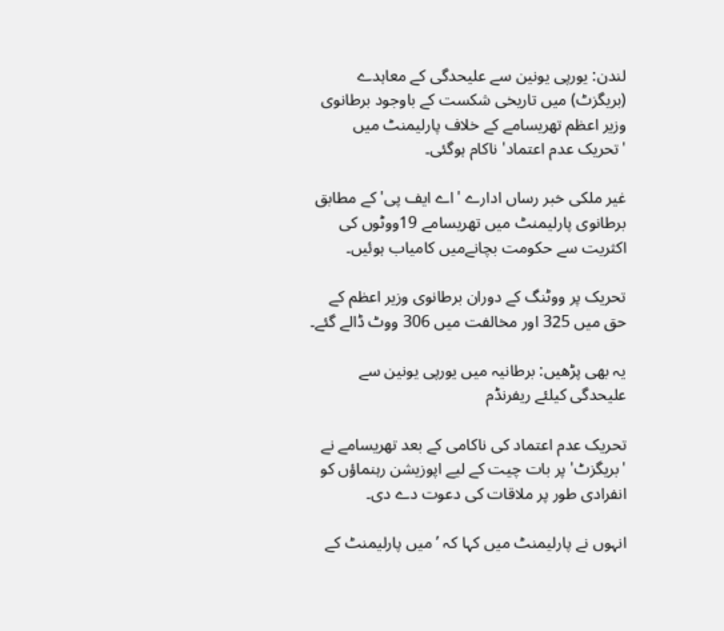لندن: یورپی یونین سے علیحدگی کے معاہدے (بریگزٹ) میں تاریخی شکست کے باوجود برطانوی وزیر اعظم تھریسامے کے خلاف پارلیمنٹ میں 'تحریک عدم اعتماد' ناکام ہوگئی۔

غیر ملکی خبر رساں ادارے 'اے ایف پی' کے مطابق برطانوی پارلیمنٹ میں تھریسامے 19ووٹوں کی اکثریت سے حکومت بچانےمیں کامیاب ہوئیں۔

تحریک پر ووٹنگ کے دوران برطانوی وزیر اعظم کے حق میں 325 اور مخالفت میں 306 ووٹ ڈالے گئے۔

یہ بھی پڑھیں: برطانیہ میں یورپی یونین سے علیحدگی کیلئے ریفرنڈم

تحریک عدم اعتماد کی ناکامی کے بعد تھریسامے نے 'بریگزٹ' پر بات چیت کے لیے اپوزیشن رہنماؤں کو انفرادی طور پر ملاقات کی دعوت دے دی۔

انہوں نے پارلیمنٹ میں کہا کہ ’میں پارلیمنٹ کے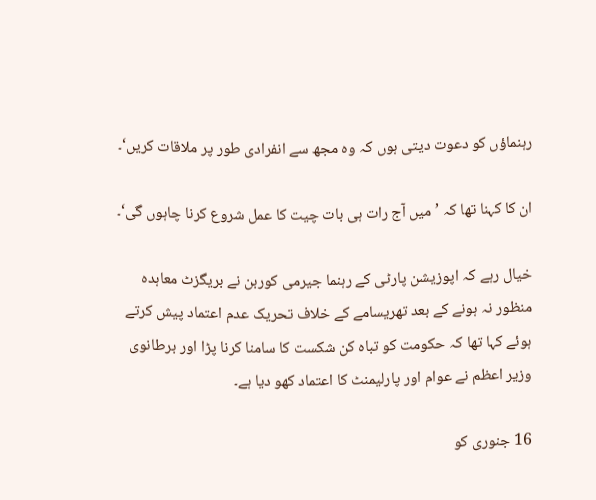رہنماؤں کو دعوت دیتی ہوں کہ وہ مجھ سے انفرادی طور پر ملاقات کریں‘۔

ان کا کہنا تھا کہ ’میں آج رات ہی بات چیت کا عمل شروع کرنا چاہوں گی‘۔

خیال رہے کہ اپوزیشن پارٹی کے رہنما جیرمی کوربن نے بریگزٹ معاہدہ منظور نہ ہونے کے بعد تھریسامے کے خلاف تحریک عدم اعتماد پیش کرتے ہوئے کہا تھا کہ حکومت کو تباہ کن شکست کا سامنا کرنا پڑا اور برطانوی وزیر اعظم نے عوام اور پارلیمنٹ کا اعتماد کھو دیا ہے۔

16 جنوری کو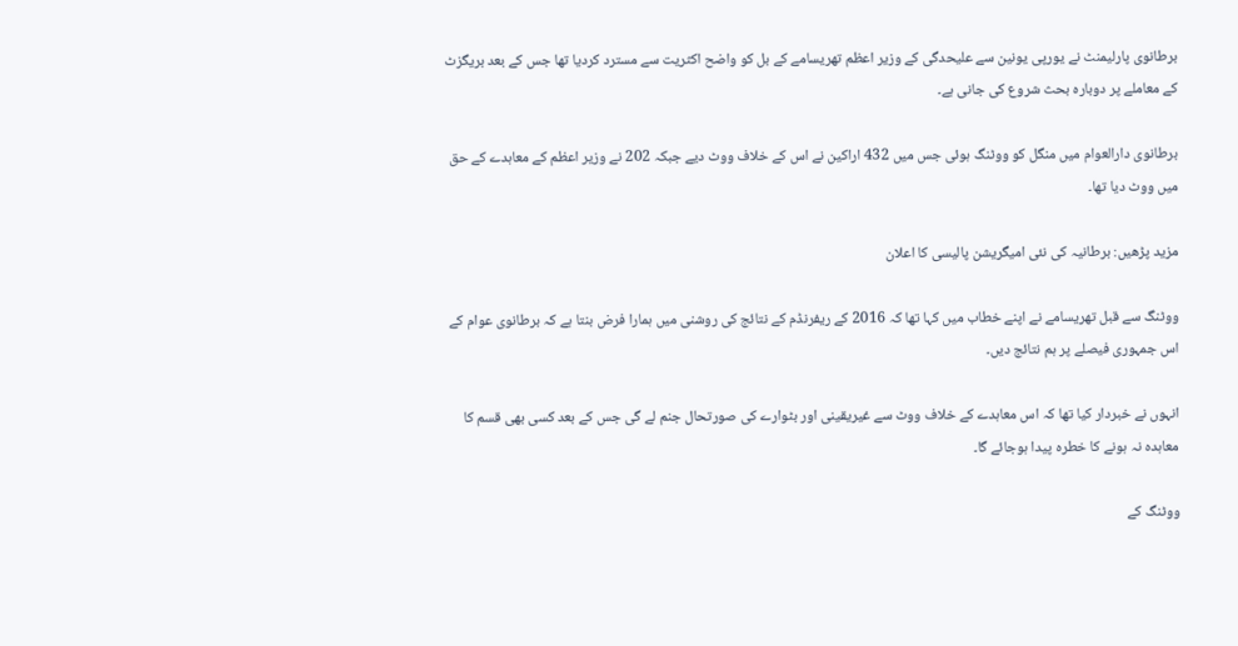برطانوی پارلیمنٹ نے یورپی یونین سے علیحدگی کے وزیر اعظم تھریسامے کے بل کو واضح اکثریت سے مسترد کردیا تھا جس کے بعد بریگزٹ کے معاملے پر دوبارہ بحث شروع کی جانی ہے۔

برطانوی دارالعوام میں منگل کو ووٹنگ ہوئی جس میں 432 اراکین نے اس کے خلاف ووٹ دیے جبکہ 202 نے وزیر اعظم کے معاہدے کے حق میں ووٹ دیا تھا۔

مزید پڑھیں: برطانیہ کی نئی امیگریشن پالیسی کا اعلان

ووٹنگ سے قبل تھریسامے نے اپنے خطاب میں کہا تھا کہ 2016 کے ریفرنڈم کے نتائج کی روشنی میں ہمارا فرض بنتا ہے کہ برطانوی عوام کے اس جمہوری فیصلے پر ہم نتائج دیں۔

انہوں نے خبردار کیا تھا کہ اس معاہدے کے خلاف ووٹ سے غیریقینی اور بٹوارے کی صورتحال جنم لے گی جس کے بعد کسی بھی قسم کا معاہدہ نہ ہونے کا خطرہ پیدا ہوجائے گا۔

ووٹنگ کے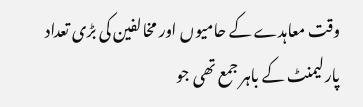وقت معاہدے کے حامیوں اور مخالفین کی بڑی تعداد پارلیمنٹ کے باہر جمع تھی جو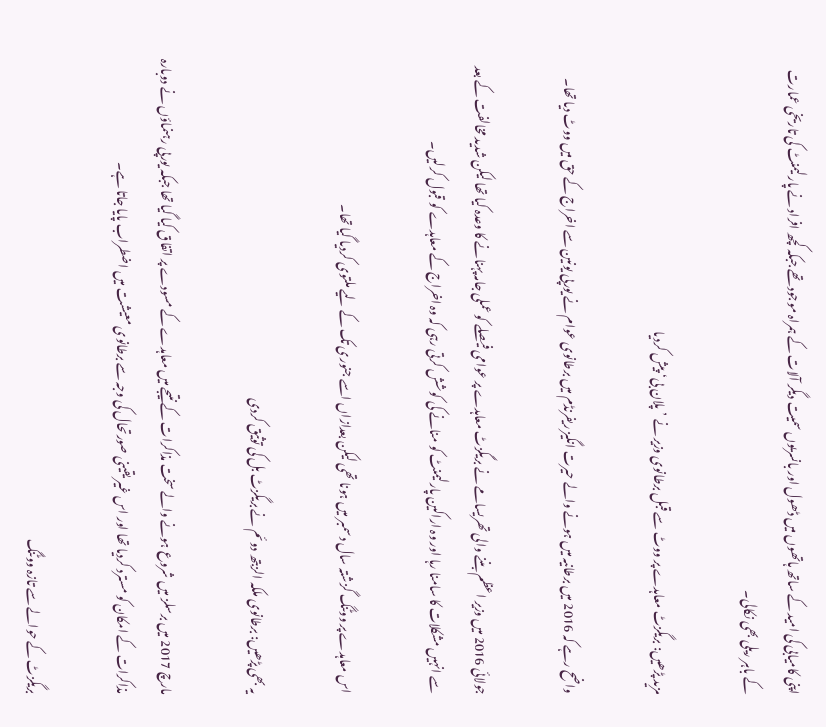اپنی کامیابی کی امید کے ساتھ ہاتھوں میں ڈھول اور بانسریوں سمیت دیگر آلات کے ہمراہ موجود تھے جبکہ کچھ افراد نے پارلیمنٹ کی تاریخی عمارت کے باہر ریلی بھی نکالی۔

مزید پڑھیں: بریگزٹ معاہدے پر ووٹ سے قبل برطانوی وزیر نے ’پلان بی‘ پیش کردیا

واضح رہے کہ 2016 میں برطانیہ میں ہونے والے حیرت انگیز ریفرنڈم میں برطانوی عوام نے یورپی یونین سے اخراج کے حق میں ووٹ دیا تھا۔

جولائی 2016 میں وزیر اعظم بننے والی تھریسامے نے بریگزٹ معاہدے پر عوامی فیصلے کو عملی جامہ پہنانے کا وعدہ کیا تھا لیکن شدید مخالفت کے بعد سے انہیں مشکلات کا سامنا رہا اور وہ اراکین پارلیمنٹ کو منانے کی کوشش کرتی رہی کہ وہ اخراج کے معاہدے کو قبول کرلیں۔

اس معاہدے پر ووٹنگ گزشتہ سال دسمبر میں ہونا تھی لیکن بعدازاں اسے جنوری تک کے لیے ملتوی کردیا گیا تھا۔

یہ بھی پڑھیں: برطانوی ملکہ الزبتھ دوئم نے بریگزٹ بل کی توثیق کردی

مارچ 2017 میں برسلز میں شروع ہونے والے سخت مذاکرات کے نتیجے میں معاہدے کے مسودے پر اتفاق کیا گیا تھا جبکہ یورپی رہنماؤں نے دوبارہ مذاکرات کے امکان کو مسترد کردیا تھا اور اس غیر یقینی صورتحال کی وجہ سے برطانوی معیشت میں اضطراب پایا جاتا ہے۔

بریگزٹ کے حوالے سے تازہ ووٹنگ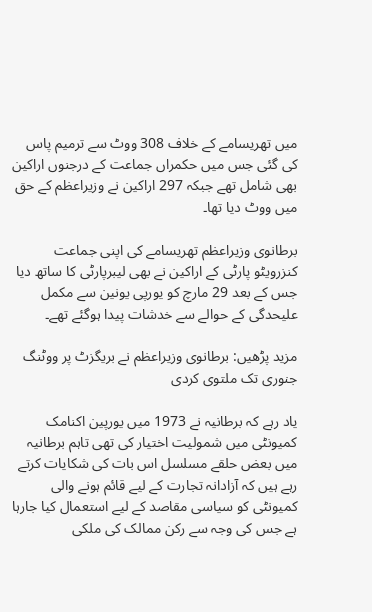میں تھریسامے کے خلاف 308 ووٹ سے ترمیم پاس کی گئی جس میں حکمراں جماعت کے درجنوں اراکین بھی شامل تھے جبکہ 297 اراکین نے وزیراعظم کے حق میں ووٹ دیا تھا۔

برطانوی وزیراعظم تھریسامے کی اپنی جماعت کنزرویٹو پارٹی کے اراکین نے بھی لیبرپارٹی کا ساتھ دیا جس کے بعد 29 مارچ کو یورپی یونین سے مکمل علیحدگی کے حوالے سے خدشات پیدا ہوگئے تھے۔

مزید پڑھیں: برطانوی وزیراعظم نے بریگزٹ پر ووٹنگ جنوری تک ملتوی کردی

یاد رہے کہ برطانیہ نے 1973 میں یورپین اکنامک کمیونٹی میں شمولیت اختیار کی تھی تاہم برطانیہ میں بعض حلقے مسلسل اس بات کی شکایات کرتے رہے ہیں کہ آزادانہ تجارت کے لیے قائم ہونے والی کمیونٹی کو سیاسی مقاصد کے لیے استعمال کیا جارہا ہے جس کی وجہ سے رکن ممالک کی ملکی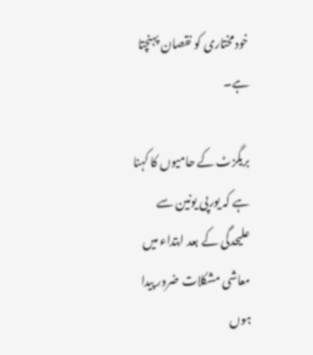خودمختاری کو نقصان پہنچتا ہے۔

بریگزٹ کے حامیوں کا کہنا ہے کہ یورپی یونین سے علیحدگی کے بعد ابتداء میں معاشی مشکلات ضرور پیدا ہوں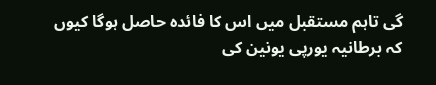گی تاہم مستقبل میں اس کا فائدہ حاصل ہوگا کیوں کہ برطانیہ یورپی یونین کی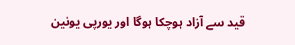قید سے آزاد ہوچکا ہوگا اور یورپی یونین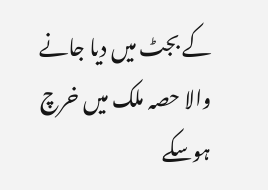کے بجٹ میں دیا جانے والا حصہ ملک میں خرچ ہوسکے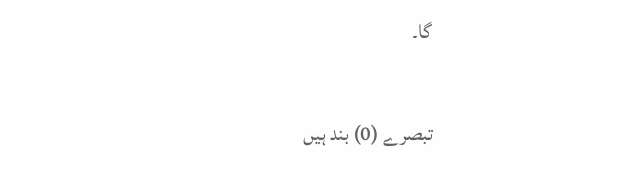گا۔

تبصرے (0) بند ہیں